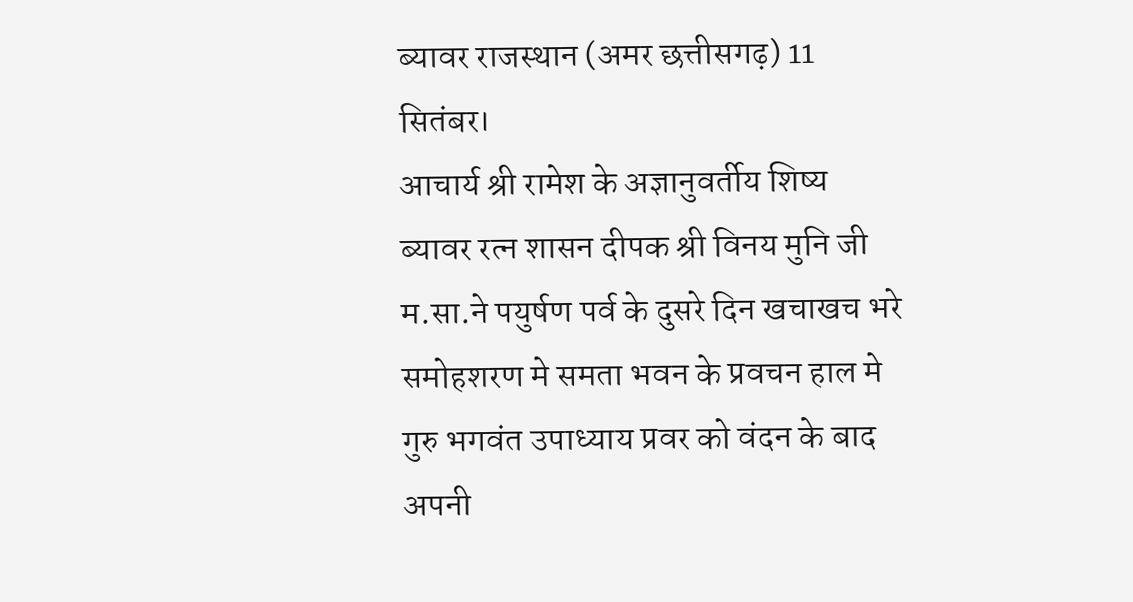ब्यावर राजस्थान (अमर छत्तीसगढ़) 11 सितंबर।
आचार्य श्री रामेश के अज्ञानुवर्तीय शिष्य ब्यावर रत्न शासन दीपक श्री विनय मुनि जी म.सा.ने पयुर्षण पर्व के दुसरे दिन खचाखच भरे समोहशरण मे समता भवन के प्रवचन हाल मे गुरु भगवंत उपाध्याय प्रवर को वंदन के बाद अपनी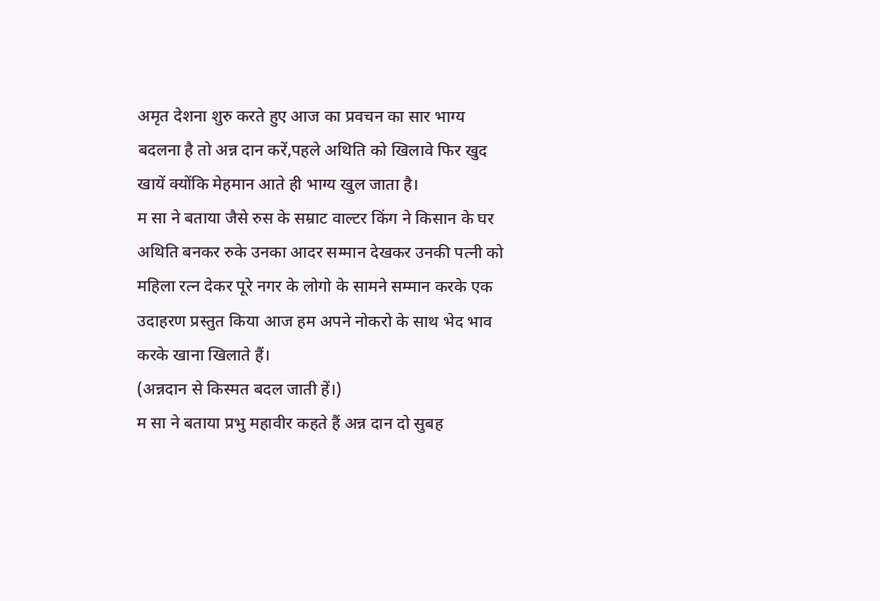अमृत देशना शुरु करते हुए आज का प्रवचन का सार भाग्य बदलना है तो अन्न दान करें,पहले अथिति को खिलावे फिर खुद खायें क्योंकि मेहमान आते ही भाग्य खुल जाता है।
म सा ने बताया जैसे रुस के सम्राट वाल्टर किंग ने किसान के घर अथिति बनकर रुके उनका आदर सम्मान देखकर उनकी पत्नी को महिला रत्न देकर पूरे नगर के लोगो के सामने सम्मान करके एक उदाहरण प्रस्तुत किया आज हम अपने नोकरो के साथ भेद भाव करके खाना खिलाते हैं।
(अन्नदान से किस्मत बदल जाती हें।)
म सा ने बताया प्रभु महावीर कहते हैं अन्न दान दो सुबह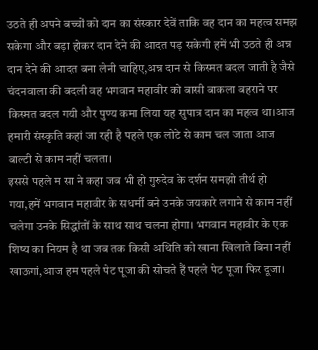उठते ही अपने बच्चों को दान का संस्कार देवें ताकि वह दान का महत्व समझ सकेगा और बड़ा होकर दान देने की आदत पड़ सकेगी हमें भी उठते ही अन्न दान देने की आदत बना लेनी चाहिए,अन्न दान से किस्मत बदल जाती है जैसे चंदनवाला की बदली वह भगवान महावीर को बासी बाकला बहराने पर किस्मत बदल गयी और पुण्य कमा लिया यह सुपात्र दान का महत्व था।आज हमारी संस्कृति कहां जा रही है पहले एक लोटे से काम चल जाता आज बाल्टी से काम नहीं चलता।
इससे पहले म सा ने कहा जब भी हो गुरुदेव के दर्शन समझो तीर्थ हो गया,हमें भगवान महावीर के सधर्मी बने उनके जयकारे लगाने से काम नहीं चलेगा उनके सिद्धांतों के साथ साथ चलना होगा। भगवान महावीर के एक शिष्य का नियम है था जब तक किसी अथिति को खाना खिलाते बिना नहीं खाऊगां,आज हम पहले पेट पूजा की सोचते हैं पहले पेट पूजा फिर दूजा।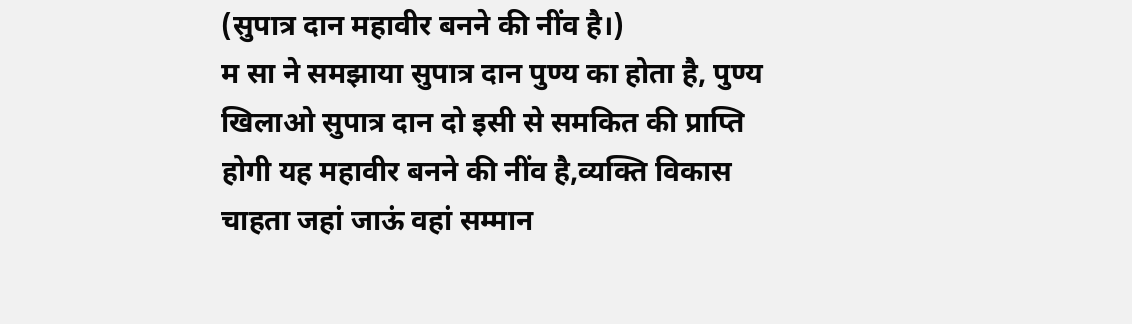(सुपात्र दान महावीर बनने की नींव है।)
म सा ने समझाया सुपात्र दान पुण्य का होता है, पुण्य खिलाओ सुपात्र दान दो इसी से समकित की प्राप्ति होगी यह महावीर बनने की नींव है,व्यक्ति विकास चाहता जहां जाऊं वहां सम्मान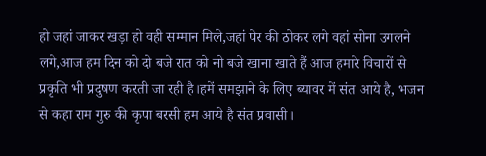हो जहां जाकर खड़ा हो वही सम्मान मिले,जहां पेर की ठोकर लगे वहां सोना उगलने लगे,आज हम दिन को दो बजे रात को नो बजे खाना खाते हैं आज हमारे विचारों से प्रकृति भी प्रदुषण करती जा रही है।हमें समझाने के लिए ब्यावर में संत आये है, भजन से कहा राम गुरु की कृपा बरसी हम आये है संत प्रवासी।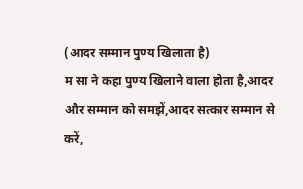(आदर सम्मान पुण्य खिलाता है)
म सा ने कहा पुण्य खिलाने वाला होता है,आदर और सम्मान को समझें,आदर सत्कार सम्मान से करें,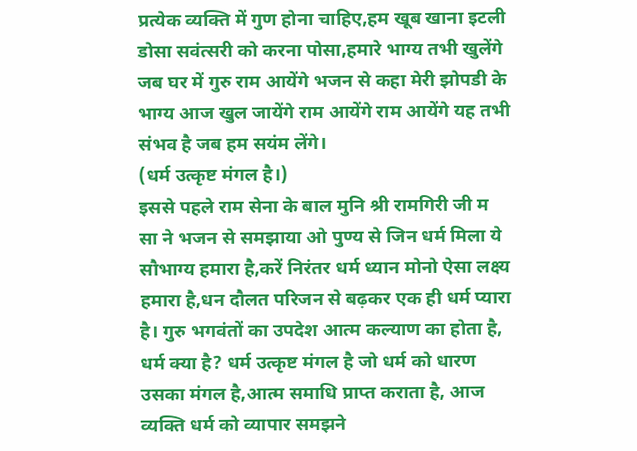प्रत्येक व्यक्ति में गुण होना चाहिए,हम खूब खाना इटली डोसा सवंत्सरी को करना पोसा,हमारे भाग्य तभी खुलेंगे जब घर में गुरु राम आयेंगे भजन से कहा मेरी झोपडी के भाग्य आज खुल जायेंगे राम आयेंगे राम आयेंगे यह तभी संभव है जब हम सयंम लेंगे।
(धर्म उत्कृष्ट मंगल है।)
इससे पहले राम सेना के बाल मुनि श्री रामगिरी जी म सा ने भजन से समझाया ओ पुण्य से जिन धर्म मिला ये सौभाग्य हमारा है,करें निरंतर धर्म ध्यान मोनो ऐसा लक्ष्य हमारा है,धन दौलत परिजन से बढ़कर एक ही धर्म प्यारा है। गुरु भगवंतों का उपदेश आत्म कल्याण का होता है, धर्म क्या है? धर्म उत्कृष्ट मंगल है जो धर्म को धारण उसका मंगल है,आत्म समाधि प्राप्त कराता है, आज व्यक्ति धर्म को व्यापार समझने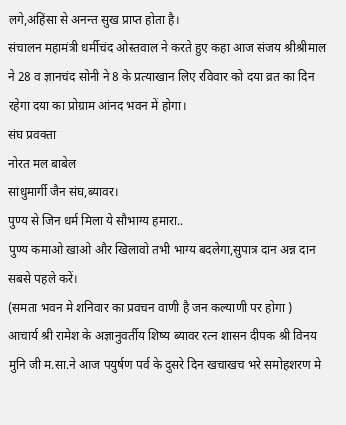लगे,अहिंसा से अनन्त सुख प्राप्त होता है।
संचालन महामंत्री धर्मीचंद ओस्तवाल ने करते हुए कहा आज संजय श्रीश्रीमाल ने 28 व ज्ञानचंद सोनी ने 8 के प्रत्याखान लिए रविवार को दया व्रत का दिन रहेगा दया का प्रोग्राम आंनद भवन में होगा।
संघ प्रवक्ता
नोरत मल बाबेल
साधुमार्गी जैन संघ,ब्यावर।
पुण्य से जिन धर्म मिला ये सौभाग्य हमारा..
पुण्य कमाओ खाओ और खिलावो तभी भाग्य बदलेगा,सुपात्र दान अन्न दान सबसे पहले करें।
(समता भवन मे शनिवार का प्रवचन वाणी है जन कल्याणी पर होगा )
आचार्य श्री रामेश के अज्ञानुवर्तीय शिष्य ब्यावर रत्न शासन दीपक श्री विनय मुनि जी म.सा.ने आज पयुर्षण पर्व के दुसरे दिन खचाखच भरे समोहशरण मे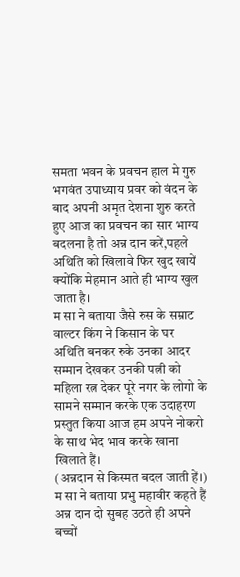समता भवन के प्रवचन हाल मे गुरु भगवंत उपाध्याय प्रवर को वंदन के बाद अपनी अमृत देशना शुरु करते हुए आज का प्रवचन का सार भाग्य बदलना है तो अन्न दान करें,पहले अथिति को खिलावे फिर खुद खायें क्योंकि मेहमान आते ही भाग्य खुल जाता है।
म सा ने बताया जैसे रुस के सम्राट वाल्टर किंग ने किसान के घर अथिति बनकर रुके उनका आदर सम्मान देखकर उनकी पत्नी को महिला रत्न देकर पूरे नगर के लोगो के सामने सम्मान करके एक उदाहरण प्रस्तुत किया आज हम अपने नोकरो के साथ भेद भाव करके खाना खिलाते हैं।
(अन्नदान से किस्मत बदल जाती हें।)
म सा ने बताया प्रभु महावीर कहते हैं अन्न दान दो सुबह उठते ही अपने बच्चों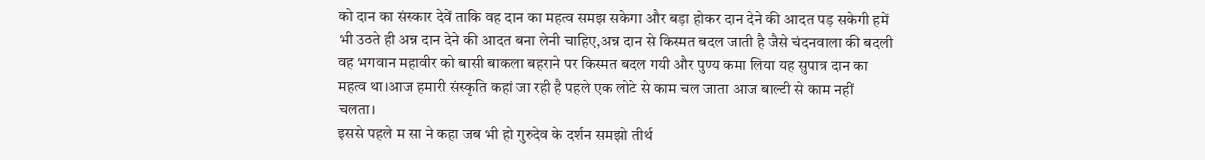को दान का संस्कार देवें ताकि वह दान का महत्व समझ सकेगा और बड़ा होकर दान देने की आदत पड़ सकेगी हमें भी उठते ही अन्न दान देने की आदत बना लेनी चाहिए,अन्न दान से किस्मत बदल जाती है जैसे चंदनवाला की बदली वह भगवान महावीर को बासी बाकला बहराने पर किस्मत बदल गयी और पुण्य कमा लिया यह सुपात्र दान का महत्व था।आज हमारी संस्कृति कहां जा रही है पहले एक लोटे से काम चल जाता आज बाल्टी से काम नहीं चलता।
इससे पहले म सा ने कहा जब भी हो गुरुदेव के दर्शन समझो तीर्थ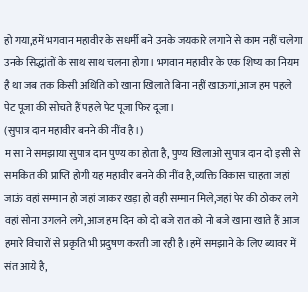हो गया,हमें भगवान महावीर के सधर्मी बने उनके जयकारे लगाने से काम नहीं चलेगा उनके सिद्धांतों के साथ साथ चलना होगा। भगवान महावीर के एक शिष्य का नियम है था जब तक किसी अथिति को खाना खिलाते बिना नहीं खाऊगां,आज हम पहले पेट पूजा की सोचते हैं पहले पेट पूजा फिर दूजा।
(सुपात्र दान महावीर बनने की नींव है।)
म सा ने समझाया सुपात्र दान पुण्य का होता है, पुण्य खिलाओ सुपात्र दान दो इसी से समकित की प्राप्ति होगी यह महावीर बनने की नींव है,व्यक्ति विकास चाहता जहां जाऊं वहां सम्मान हो जहां जाकर खड़ा हो वही सम्मान मिले,जहां पेर की ठोकर लगे वहां सोना उगलने लगे,आज हम दिन को दो बजे रात को नो बजे खाना खाते हैं आज हमारे विचारों से प्रकृति भी प्रदुषण करती जा रही है।हमें समझाने के लिए ब्यावर में संत आये है,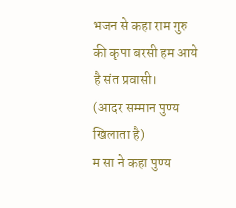भजन से कहा राम गुरु की कृपा बरसी हम आये है संत प्रवासी।
(आदर सम्मान पुण्य खिलाता है)
म सा ने कहा पुण्य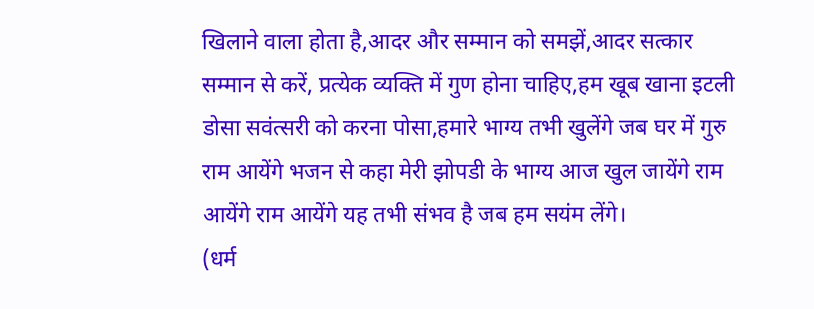खिलाने वाला होता है,आदर और सम्मान को समझें,आदर सत्कार सम्मान से करें, प्रत्येक व्यक्ति में गुण होना चाहिए,हम खूब खाना इटली डोसा सवंत्सरी को करना पोसा,हमारे भाग्य तभी खुलेंगे जब घर में गुरु राम आयेंगे भजन से कहा मेरी झोपडी के भाग्य आज खुल जायेंगे राम आयेंगे राम आयेंगे यह तभी संभव है जब हम सयंम लेंगे।
(धर्म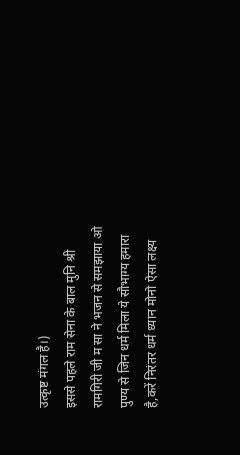उत्कृष्ट मंगल है।)
इससे पहले राम सेना के बाल मुनि श्री रामगिरी जी म सा ने भजन से समझाया ओ पुण्य से जिन धर्म मिला ये सौभाग्य हमारा है,करें निरंतर धर्म ध्यान मोनो ऐसा लक्ष्य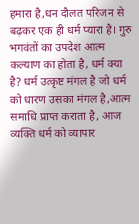हमारा है,धन दौलत परिजन से बढ़कर एक ही धर्म प्यारा है। गुरु भगवंतों का उपदेश आत्म कल्याण का होता है, धर्म क्या है? धर्म उत्कृष्ट मंगल है जो धर्म को धारण उसका मंगल है,आत्म समाधि प्राप्त कराता है, आज व्यक्ति धर्म को व्यापार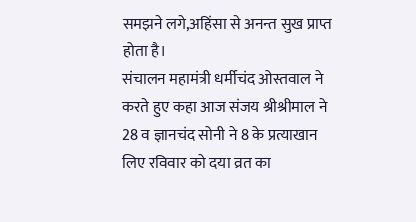समझने लगे,अहिंसा से अनन्त सुख प्राप्त होता है।
संचालन महामंत्री धर्मीचंद ओस्तवाल ने करते हुए कहा आज संजय श्रीश्रीमाल ने 28 व ज्ञानचंद सोनी ने 8 के प्रत्याखान लिए रविवार को दया व्रत का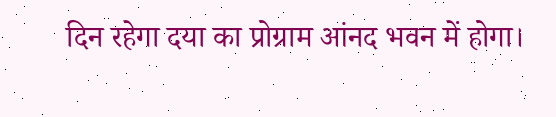दिन रहेगा दया का प्रोग्राम आंनद भवन में होगा।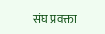संघ प्रवक्ता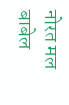नोरत मल बाबेल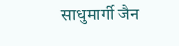साधुमार्गी जैन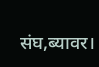संघ,ब्यावर।